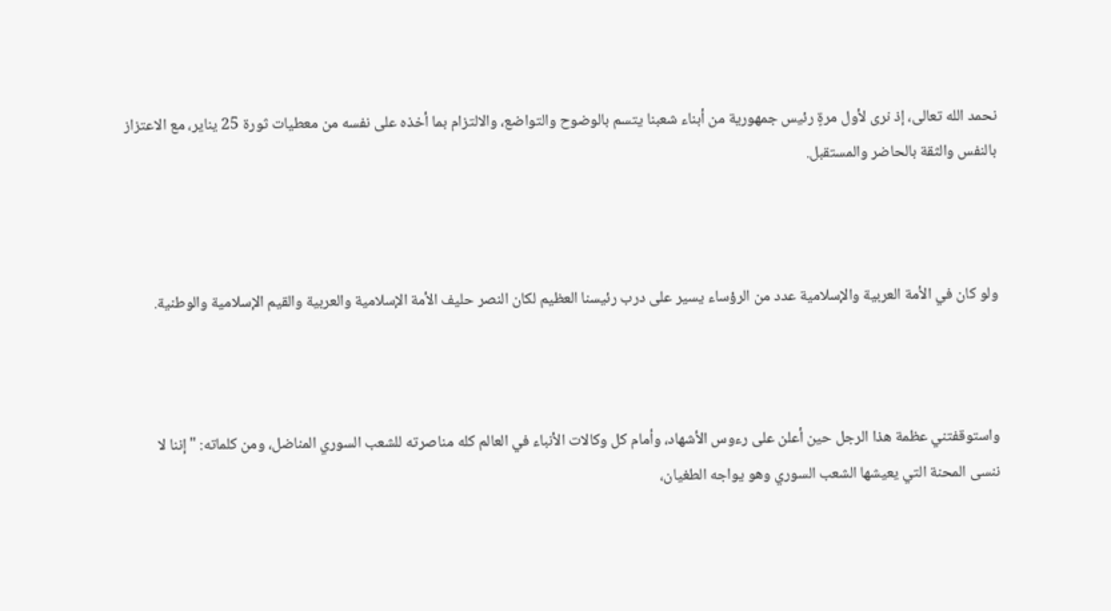نحمد الله تعالى، إذ نرى لأول مرةٍ رئيس جمهورية من أبناء شعبنا يتسم بالوضوح والتواضع، والالتزام بما أخذه على نفسه من معطيات ثورة 25 يناير، مع الاعتزاز بالنفس والثقة بالحاضر والمستقبل.



ولو كان في الأمة العربية والإسلامية عدد من الرؤساء يسير على درب رئيسنا العظيم لكان النصر حليف الأمة الإسلامية والعربية والقيم الإسلامية والوطنية.



واستوقفتني عظمة هذا الرجل حين أعلن على رءوس الأشهاد، وأمام كل وكالات الأنباء في العالم كله مناصرته للشعب السوري المناضل، ومن كلماته: "إننا لا ننسى المحنة التي يعيشها الشعب السوري وهو يواجه الطغيان،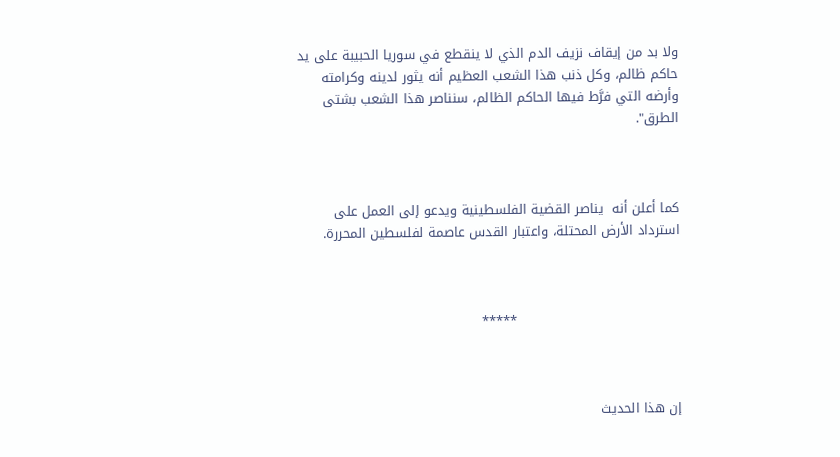ولا بد من إيقاف نزيف الدم الذي لا ينقطع في سوريا الحبيبة على يد حاكم ظالم، وكل ذنب هذا الشعب العظيم أنه يثور لدينه وكرامته وأرضه التي فرَّط فيها الحاكم الظالم، سنناصر هذا الشعب بشتى الطرق".



كما أعلن أنه  يناصر القضية الفلسطينية ويدعو إلى العمل على استرداد الأرض المحتلة، واعتبار القدس عاصمة لفلسطين المحررة.



                                     *****



إن هذا الحديث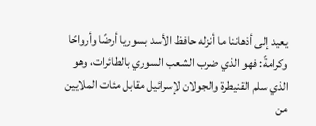يعيد إلى أذهاننا ما أنزله حافظ الأسد بسوريا أرضًا وأرواحًا وكرامةً: فهو الذي ضرب الشعب السوري بالطائرات، وهو الذي سلم القنيطرة والجولان لإسرائيل مقابل مئات الملايين من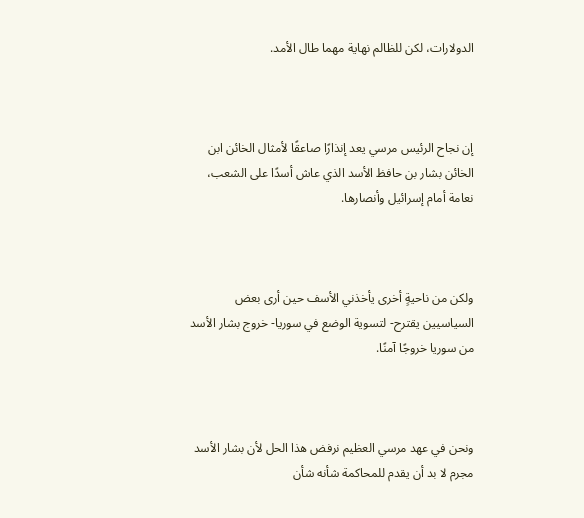الدولارات، لكن للظالم نهاية مهما طال الأمد.



إن نجاح الرئيس مرسي يعد إنذارًا صاعقًا لأمثال الخائن ابن الخائن بشار بن حافظ الأسد الذي عاش أسدًا على الشعب، نعامة أمام إسرائيل وأنصارها.



ولكن من ناحيةٍ أخرى يأخذني الأسف حين أرى بعض السياسيين يقترح- لتسوية الوضع في سوريا- خروج بشار الأسد من سوريا خروجًا آمنًا.



ونحن في عهد مرسي العظيم نرفض هذا الحل لأن بشار الأسد مجرم لا بد أن يقدم للمحاكمة شأنه شأن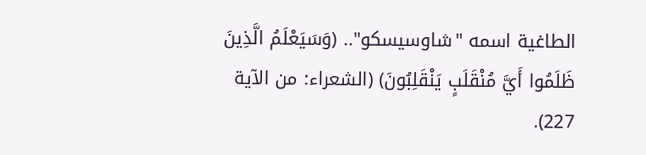الطاغية اسمه "شاوسيسكو".. (وَسَيَعْلَمُ الَّذِينَ ظَلَمُوا أَيَّ مُنْقَلَبٍ يَنْقَلِبُونَ) (الشعراء: من الآية 227).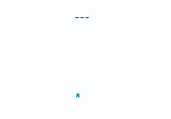---



*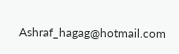Ashraf_hagag@hotmail.com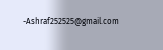-Ashraf252525@gmail.com